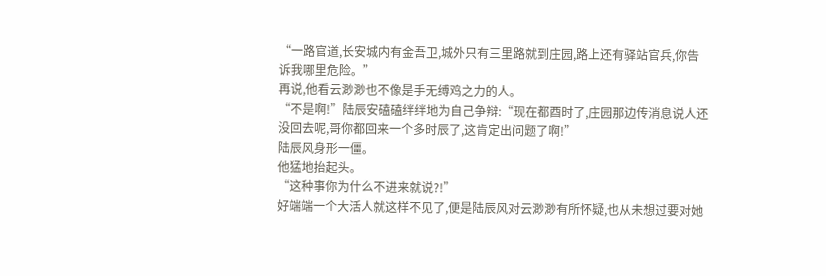“一路官道,长安城内有金吾卫,城外只有三里路就到庄园,路上还有驿站官兵,你告诉我哪里危险。”
再说,他看云渺渺也不像是手无缚鸡之力的人。
“不是啊!”陆辰安磕磕绊绊地为自己争辩:“现在都酉时了,庄园那边传消息说人还没回去呢,哥你都回来一个多时辰了,这肯定出问题了啊!”
陆辰风身形一僵。
他猛地抬起头。
“这种事你为什么不进来就说?!”
好端端一个大活人就这样不见了,便是陆辰风对云渺渺有所怀疑,也从未想过要对她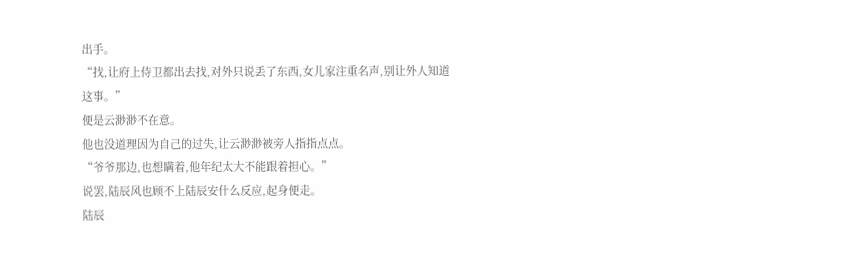出手。
“找,让府上侍卫都出去找,对外只说丢了东西,女儿家注重名声,别让外人知道这事。”
便是云渺渺不在意。
他也没道理因为自己的过失,让云渺渺被旁人指指点点。
“爷爷那边,也想瞒着,他年纪太大不能跟着担心。”
说罢,陆辰风也顾不上陆辰安什么反应,起身便走。
陆辰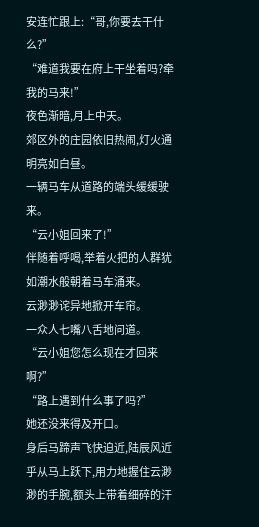安连忙跟上:“哥,你要去干什么?”
“难道我要在府上干坐着吗?牵我的马来!”
夜色渐暗,月上中天。
郊区外的庄园依旧热闹,灯火通明亮如白昼。
一辆马车从道路的端头缓缓驶来。
“云小姐回来了!”
伴随着呼喝,举着火把的人群犹如潮水般朝着马车涌来。
云渺渺诧异地掀开车帘。
一众人七嘴八舌地问道。
“云小姐您怎么现在才回来啊?”
“路上遇到什么事了吗?”
她还没来得及开口。
身后马蹄声飞快迫近,陆辰风近乎从马上跃下,用力地握住云渺渺的手腕,额头上带着细碎的汗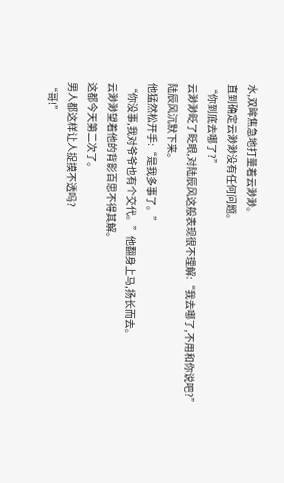水,双眸焦急地打量着云渺渺。
直到确定云渺渺没有任何问题。
“你到底去哪了?”
云渺渺眨了眨眼,对陆辰风这般表现很不理解:“我去哪了,不用和你说吧?”
陆辰风沉默下来。
他猛然松开手:“是我多事了。”
“你没事,我对爷爷也有个交代。”他翻身上马,扬长而去。
云渺渺望着他的背影百思不得其解。
这都今天第二次了。
男人都这样让人捉摸不透吗?
“哥!”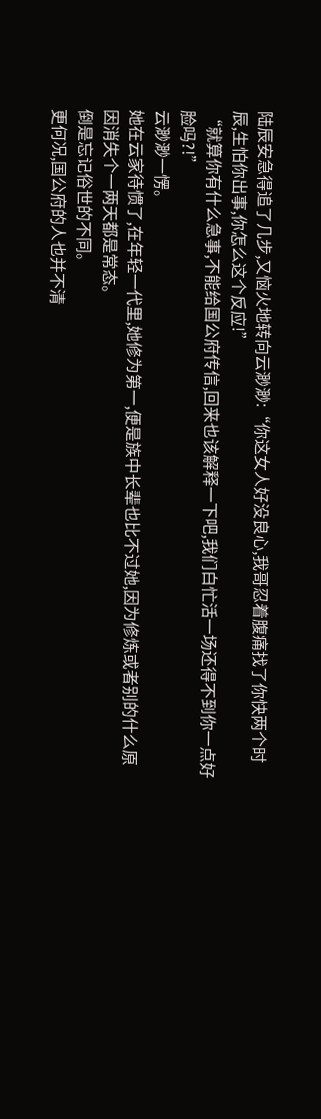陆辰安急得追了几步,又恼火地转向云渺渺:“你这女人好没良心,我哥忍着腹痛找了你快两个时辰,生怕你出事,你怎么这个反应!”
“就算你有什么急事,不能给国公府传信,回来也该解释一下吧,我们白忙活一场还得不到你一点好脸吗?!”
云渺渺一愣。
她在云家待惯了,在年轻一代里,她修为第一,便是族中长辈也比不过她,因为修炼或者别的什么原因消失个一两天都是常态。
倒是忘记俗世的不同。
更何况,国公府的人也并不清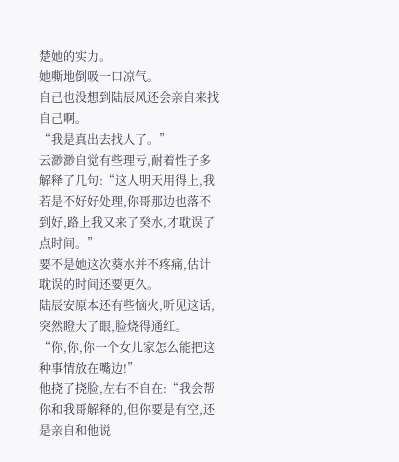楚她的实力。
她嘶地倒吸一口凉气。
自己也没想到陆辰风还会亲自来找自己啊。
“我是真出去找人了。”
云渺渺自觉有些理亏,耐着性子多解释了几句:“这人明天用得上,我若是不好好处理,你哥那边也落不到好,路上我又来了癸水,才耽误了点时间。”
要不是她这次葵水并不疼痛,估计耽误的时间还要更久。
陆辰安原本还有些恼火,听见这话,突然瞪大了眼,脸烧得通红。
“你,你,你一个女儿家怎么能把这种事情放在嘴边!”
他挠了挠脸,左右不自在:“我会帮你和我哥解释的,但你要是有空,还是亲自和他说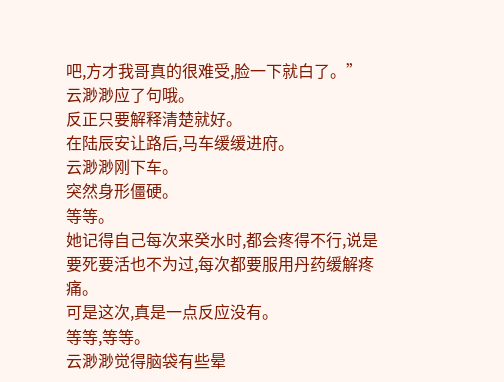吧,方才我哥真的很难受,脸一下就白了。”
云渺渺应了句哦。
反正只要解释清楚就好。
在陆辰安让路后,马车缓缓进府。
云渺渺刚下车。
突然身形僵硬。
等等。
她记得自己每次来癸水时,都会疼得不行,说是要死要活也不为过,每次都要服用丹药缓解疼痛。
可是这次,真是一点反应没有。
等等,等等。
云渺渺觉得脑袋有些晕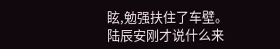眩,勉强扶住了车壁。
陆辰安刚才说什么来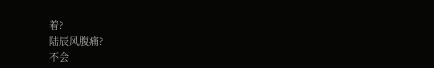着?
陆辰风腹痛?
不会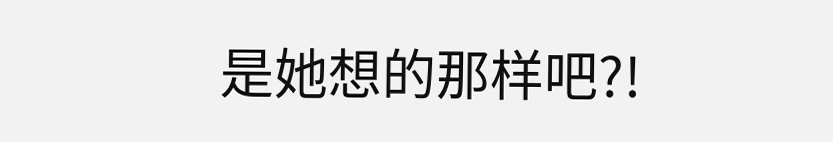是她想的那样吧?!